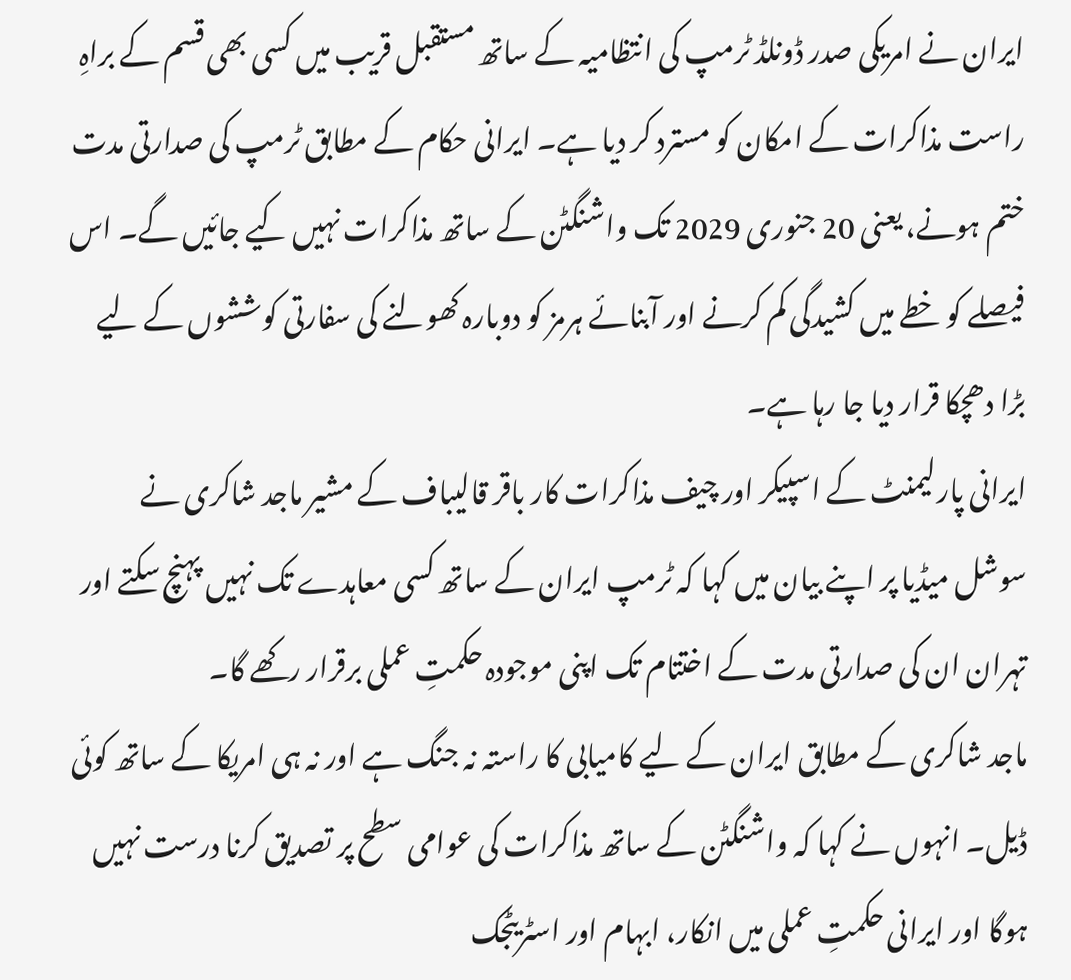ایران نے امریکی صدر ڈونلڈ ٹرمپ کی انتظامیہ کے ساتھ مستقبل قریب میں کسی بھی قسم کے براہِ راست مذاکرات کے امکان کو مسترد کر دیا ہے۔ ایرانی حکام کے مطابق ٹرمپ کی صدارتی مدت ختم ہونے، یعنی 20 جنوری 2029 تک واشنگٹن کے ساتھ مذاکرات نہیں کیے جائیں گے۔ اس فیصلے کو خطے میں کشیدگی کم کرنے اور آبنائے ہرمز کو دوبارہ کھولنے کی سفارتی کوششوں کے لیے بڑا دھچکا قرار دیا جا رہا ہے۔
ایرانی پارلیمنٹ کے اسپیکر اور چیف مذاکرات کار باقر قالیباف کے مشیر ماجد شاکری نے سوشل میڈیا پر اپنے بیان میں کہا کہ ٹرمپ ایران کے ساتھ کسی معاہدے تک نہیں پہنچ سکتے اور تہران ان کی صدارتی مدت کے اختتام تک اپنی موجودہ حکمتِ عملی برقرار رکھے گا۔
ماجد شاکری کے مطابق ایران کے لیے کامیابی کا راستہ نہ جنگ ہے اور نہ ہی امریکا کے ساتھ کوئی ڈیل۔ انہوں نے کہا کہ واشنگٹن کے ساتھ مذاکرات کی عوامی سطح پر تصدیق کرنا درست نہیں ہوگا اور ایرانی حکمتِ عملی میں انکار، ابہام اور اسٹریٹجک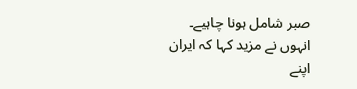صبر شامل ہونا چاہیے۔
انہوں نے مزید کہا کہ ایران اپنے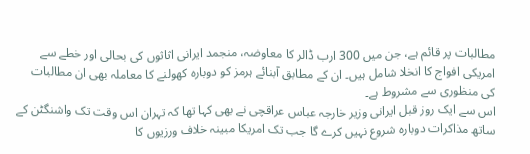مطالبات پر قائم ہے، جن میں 300 ارب ڈالر کا معاوضہ، منجمد ایرانی اثاثوں کی بحالی اور خطے سے امریکی افواج کا انخلا شامل ہیں۔ ان کے مطابق آبنائے ہرمز کو دوبارہ کھولنے کا معاملہ بھی ان مطالبات کی منظوری سے مشروط ہے۔
اس سے ایک روز قبل ایرانی وزیر خارجہ عباس عراقچی نے بھی کہا تھا کہ تہران اس وقت تک واشنگٹن کے ساتھ مذاکرات دوبارہ شروع نہیں کرے گا جب تک امریکا مبینہ خلاف ورزیوں کا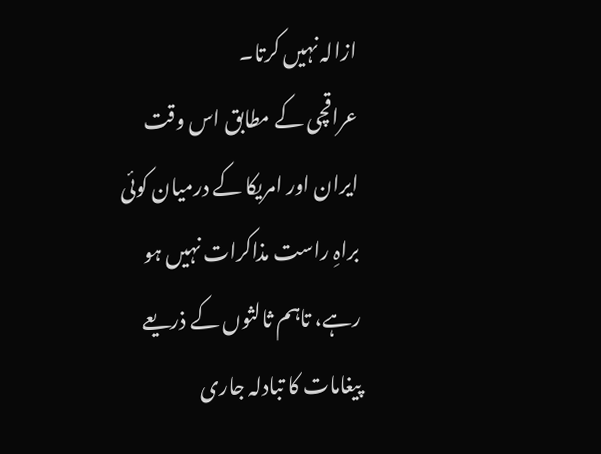ازالہ نہیں کرتا۔
عراقچی کے مطابق اس وقت ایران اور امریکا کے درمیان کوئی براہِ راست مذاکرات نہیں ہو رہے، تاہم ثالثوں کے ذریعے پیغامات کا تبادلہ جاری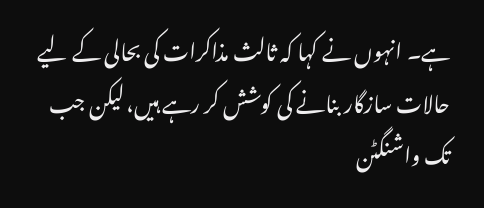ہے۔ انہوں نے کہا کہ ثالث مذاکرات کی بحالی کے لیے حالات سازگار بنانے کی کوشش کر رہے ہیں، لیکن جب تک واشنگٹن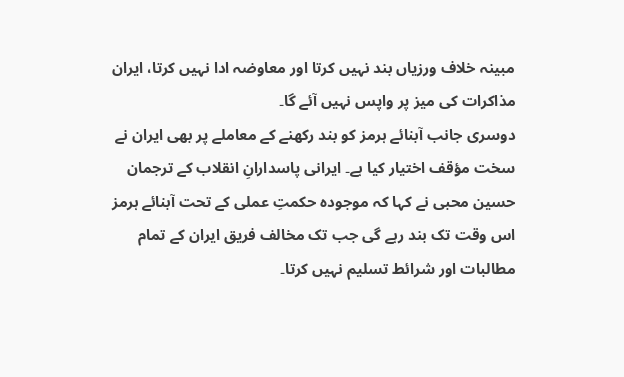مبینہ خلاف ورزیاں بند نہیں کرتا اور معاوضہ ادا نہیں کرتا، ایران مذاکرات کی میز پر واپس نہیں آئے گا۔
دوسری جانب آبنائے ہرمز کو بند رکھنے کے معاملے پر بھی ایران نے سخت مؤقف اختیار کیا ہے۔ ایرانی پاسدارانِ انقلاب کے ترجمان حسین محبی نے کہا کہ موجودہ حکمتِ عملی کے تحت آبنائے ہرمز اس وقت تک بند رہے گی جب تک مخالف فریق ایران کے تمام مطالبات اور شرائط تسلیم نہیں کرتا۔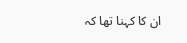ان کا کہنا تھا کہ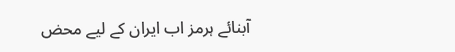آبنائے ہرمز اب ایران کے لیے محض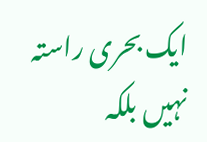ایک بحری راستہ نہیں بلکہ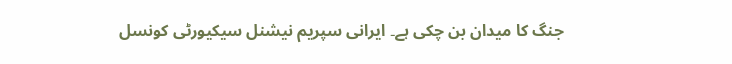جنگ کا میدان بن چکی ہے۔ ایرانی سپریم نیشنل سیکیورٹی کونسل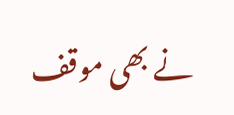نے بھی موقف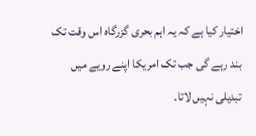اختیار کیا ہے کہ یہ اہم بحری گزرگاہ اس وقت تک بند رہے گی جب تک امریکا اپنے رویے میں تبدیلی نہیں لاتا۔